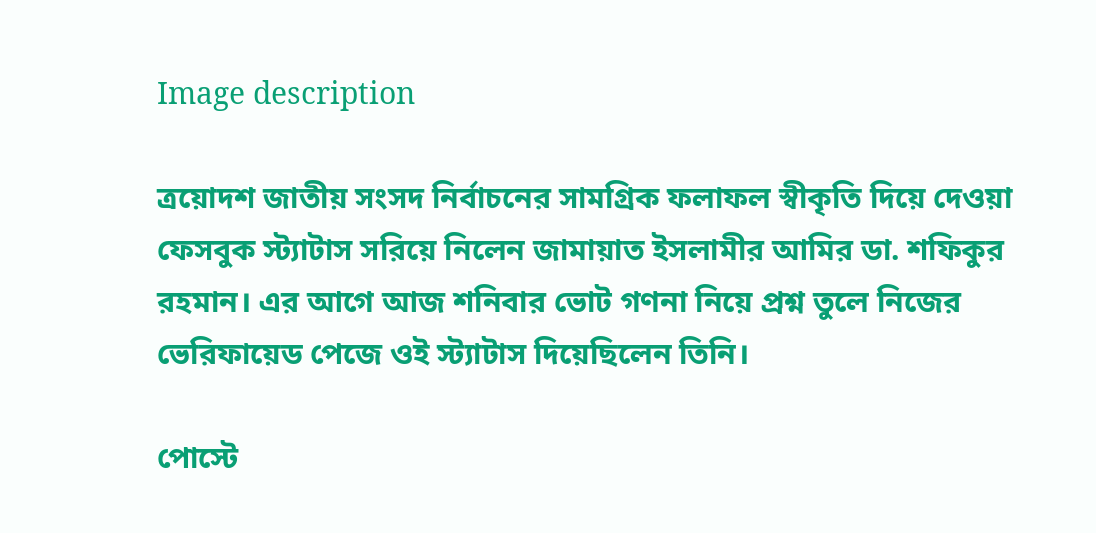Image description

ত্রয়োদশ জাতীয় সংসদ নির্বাচনের সামগ্রিক ফলাফল স্বীকৃতি দিয়ে দেওয়া ফেসবুক স্ট্যাটাস সরিয়ে নিলেন জামায়াত ইসলামীর আমির ডা. শফিকুর রহমান। এর আগে আজ শনিবার ভোট গণনা নিয়ে প্রশ্ন তুলে নিজের ভেরিফায়েড পেজে ওই স্ট্যাটাস দিয়েছিলেন তিনি।

পোস্টে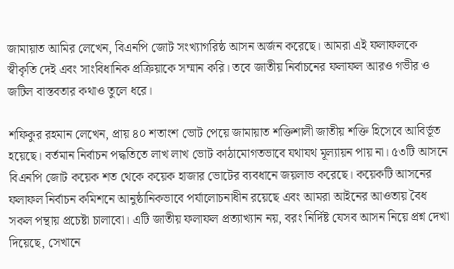জামায়াত আমির লেখেন, বিএনপি জোট সংখ্যাগরিষ্ঠ আসন অর্জন করেছে। আমরা এই ফলাফলকে স্বীকৃতি দেই এবং সাংবিধানিক প্রক্রিয়াকে সম্মান করি। তবে জাতীয় নির্বাচনের ফলাফল আরও গভীর ও জটিল বাস্তবতার কথাও তুলে ধরে।

শফিকুর রহমান লেখেন, প্রায় ৪০ শতাংশ ভোট পেয়ে জামায়াত শক্তিশালী জাতীয় শক্তি হিসেবে আবির্ভূত হয়েছে। বর্তমান নির্বাচন পদ্ধতিতে লাখ লাখ ভোট কাঠামোগতভাবে যথাযথ মূল্যায়ন পায় না। ৫৩টি আসনে বিএনপি জোট কয়েক শত থেকে কয়েক হাজার ভোটের ব্যবধানে জয়লাভ করেছে। কয়েকটি আসনের ফলাফল নির্বাচন কমিশনে আনুষ্ঠানিকভাবে পর্যালোচনাধীন রয়েছে এবং আমরা আইনের আওতায় বৈধ সকল পন্থায় প্রচেষ্টা চালাবো। এটি জাতীয় ফলাফল প্রত্যাখ্যান নয়, বরং নির্দিষ্ট যেসব আসন নিয়ে প্রশ্ন দেখা দিয়েছে, সেখানে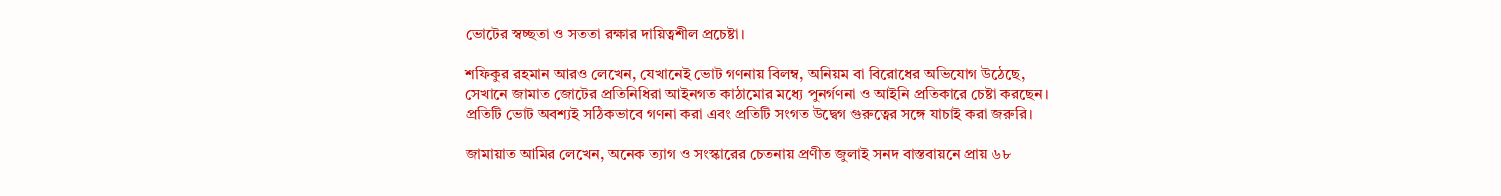ভোটের স্বচ্ছতা ও সততা রক্ষার দায়িত্বশীল প্রচেষ্টা।

শফিকুর রহমান আরও লেখেন, যেখানেই ভোট গণনায় বিলম্ব, অনিয়ম বা বিরোধের অভিযোগ উঠেছে, সেখানে জামাত জোটের প্রতিনিধিরা আইনগত কাঠামোর মধ্যে পুনর্গণনা ও আইনি প্রতিকারে চেষ্টা করছেন। প্রতিটি ভোট অবশ্যই সঠিকভাবে গণনা করা এবং প্রতিটি সংগত উদ্বেগ গুরুত্বের সঙ্গে যাচাই করা জরুরি।

জামায়াত আমির লেখেন, অনেক ত্যাগ ও সংস্কারের চেতনায় প্রণীত জুলাই সনদ বাস্তবায়নে প্রায় ৬৮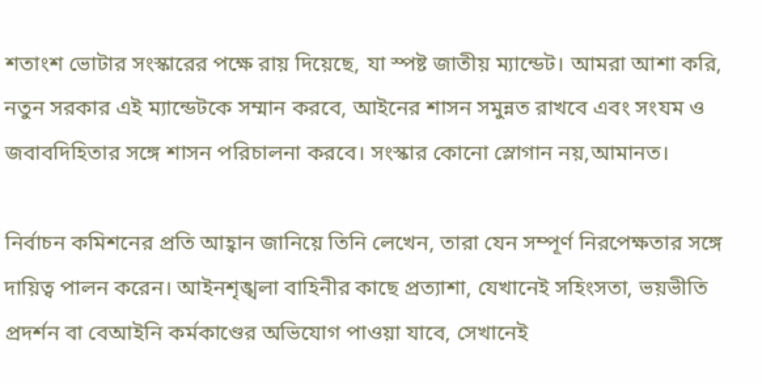শতাংশ ভোটার সংস্কারের পক্ষে রায় দিয়েছে, যা স্পষ্ট জাতীয় ম্যান্ডেট। আমরা আশা করি, নতুন সরকার এই ম্যান্ডেটকে সম্মান করবে, আইনের শাসন সমুন্নত রাখবে এবং সংযম ও জবাবদিহিতার সঙ্গে শাসন পরিচালনা করবে। সংস্কার কোনো স্লোগান নয়,আমানত।

নির্বাচন কমিশনের প্রতি আহ্বান জানিয়ে তিনি লেখেন, তারা যেন সম্পূর্ণ নিরপেক্ষতার সঙ্গে দায়িত্ব পালন করেন। আইনশৃঙ্খলা বাহিনীর কাছে প্রত্যাশা, যেখানেই সহিংসতা, ভয়ভীতি প্রদর্শন বা বেআইনি কর্মকাণ্ডের অভিযোগ পাওয়া যাবে, সেখানেই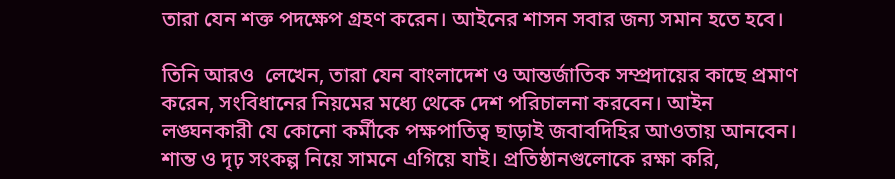তারা যেন শক্ত পদক্ষেপ গ্রহণ করেন। আইনের শাসন সবার জন্য সমান হতে হবে।

তিনি আরও  লেখেন, তারা যেন বাংলাদেশ ও আন্তর্জাতিক সম্প্রদায়ের কাছে প্রমাণ করেন, সংবিধানের নিয়মের মধ্যে থেকে দেশ পরিচালনা করবেন। আইন লঙ্ঘনকারী যে কোনো কর্মীকে পক্ষপাতিত্ব ছাড়াই জবাবদিহির আওতায় আনবেন। শান্ত ও দৃঢ় সংকল্প নিয়ে সামনে এগিয়ে যাই। প্রতিষ্ঠানগুলোকে রক্ষা করি,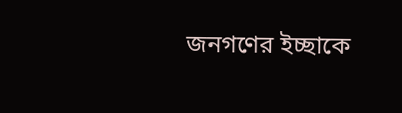জনগণের ইচ্ছাকে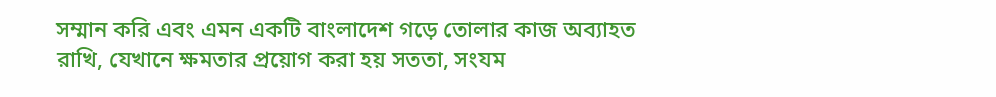সম্মান করি এবং এমন একটি বাংলাদেশ গড়ে তোলার কাজ অব্যাহত রাখি, যেখানে ক্ষমতার প্রয়োগ করা হয় সততা, সংযম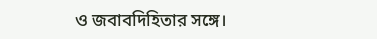ও জবাবদিহিতার সঙ্গে।